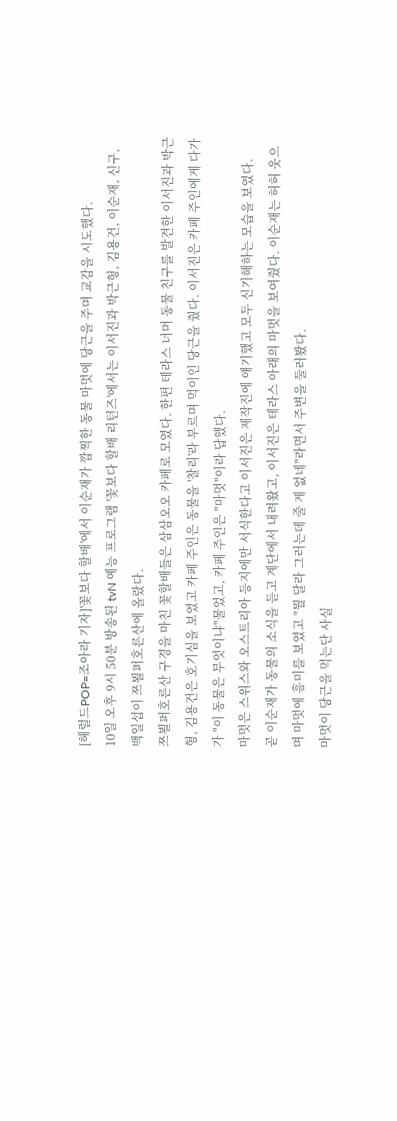[헤럴드POP=조아라 기자]'꽃보다 할배'에서 이순재가 깜찍한 동물 마멋에 당근을 주며 교감을 시도했다.
10일 오후 9시 50분 방송된 tvN 예능 프로그램 '꽃보다 할배 리턴즈'에서는 이서진과 박근형, 김용건, 이순재, 신구, 백일섭이 쯔뵐퍼호른산에 올랐다.
쯔뵐퍼호른산 구경을 마친 꽃할배들은 삼삼오오 카페로 모였다. 한편 테라스 너머 동물 친구를 발견한 이서진과 박근형, 김용건은 호기심을 보였고 카페 주인은 동물을 '찰리'라 부르며 먹이인 당근을 줬다. 이서진은 카페 주인에게 다가가 "이 동물은 무엇이냐"물었고, 카페 주인은 "마멋"이라 답했다.
마멋은 스위스와 오스트리아 등지에만 서식한다고 이서진은 제작진에 얘기했고 모두 신기해하는 모습을 보였다.
곧 이순재가 동물의 소식을 듣고 계단에서 내려왔고, 이서진은 테라스 아래의 마멋을 보여줬다. 이순재는 허허 웃으며 마멋에 흥미를 보였고 "뭘 달라 그러는데 줄 게 없네"라면서 주변을 둘러봤다.
마멋이 당근을 먹는단 사실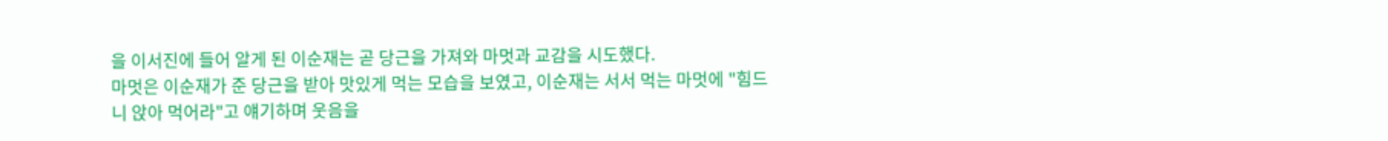을 이서진에 들어 알게 된 이순재는 곧 당근을 가져와 마멋과 교감을 시도했다.
마멋은 이순재가 준 당근을 받아 맛있게 먹는 모습을 보였고, 이순재는 서서 먹는 마멋에 "힘드니 앉아 먹어라"고 얘기하며 웃음을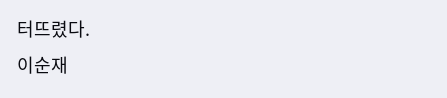터뜨렸다.
이순재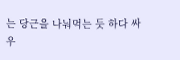는 당근을 나눠먹는 듯 하다 싸우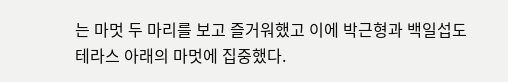는 마멋 두 마리를 보고 즐거워했고 이에 박근형과 백일섭도 테라스 아래의 마멋에 집중했다.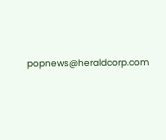popnews@heraldcorp.com